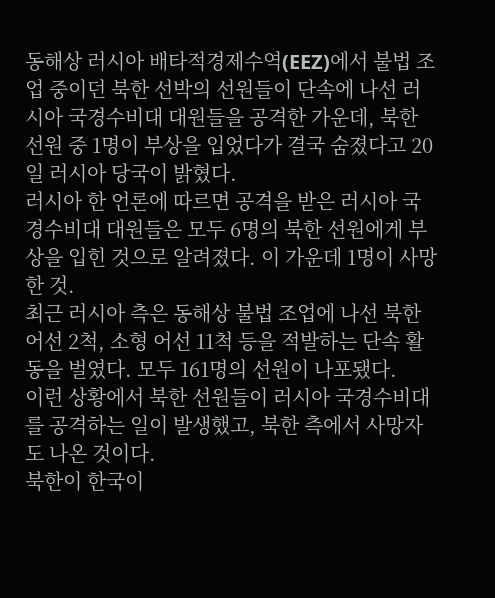동해상 러시아 배타적경제수역(EEZ)에서 불법 조업 중이던 북한 선박의 선원들이 단속에 나선 러시아 국경수비대 대원들을 공격한 가운데, 북한 선원 중 1명이 부상을 입었다가 결국 숨졌다고 20일 러시아 당국이 밝혔다.
러시아 한 언론에 따르면 공격을 받은 러시아 국경수비대 대원들은 모두 6명의 북한 선원에게 부상을 입힌 것으로 알려졌다. 이 가운데 1명이 사망한 것.
최근 러시아 측은 동해상 불법 조업에 나선 북한 어선 2척, 소형 어선 11척 등을 적발하는 단속 활동을 벌였다. 모두 161명의 선원이 나포됐다.
이런 상황에서 북한 선원들이 러시아 국경수비대를 공격하는 일이 발생했고, 북한 측에서 사망자도 나온 것이다.
북한이 한국이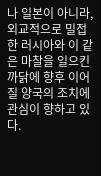나 일본이 아니라, 외교적으로 밀접한 러시아와 이 같은 마찰을 일으킨 까닭에 향후 이어질 양국의 조치에 관심이 향하고 있다.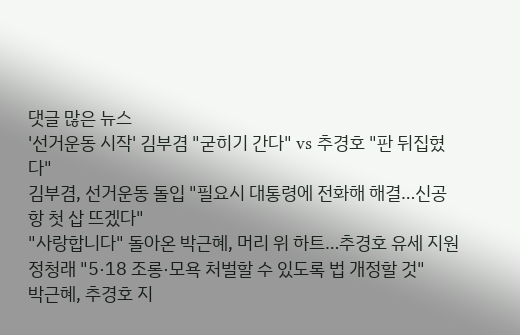댓글 많은 뉴스
'선거운동 시작' 김부겸 "굳히기 간다" vs 추경호 "판 뒤집혔다"
김부겸, 선거운동 돌입 "필요시 대통령에 전화해 해결…신공항 첫 삽 뜨겠다"
"사랑합니다" 돌아온 박근혜, 머리 위 하트…추경호 유세 지원
정청래 "5·18 조롱·모욕 처벌할 수 있도록 법 개정할 것"
박근혜, 추경호 지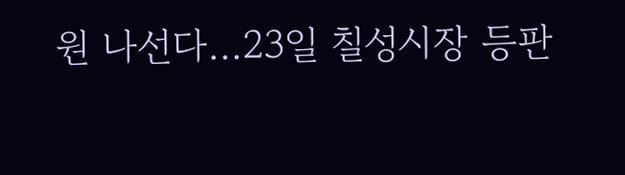원 나선다…23일 칠성시장 등판